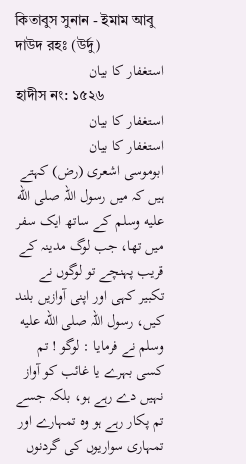কিতাবুস সুনান - ইমাম আবু দাউদ রহঃ (উর্দু)
استغفار کا بیان
হাদীস নং: ১৫২৬
استغفار کا بیان
استغفار کا بیان
ابوموسی اشعری (رض) کہتے ہیں کہ میں رسول اللہ صلى الله عليه وسلم کے ساتھ ایک سفر میں تھا، جب لوگ مدینہ کے قریب پہنچے تو لوگوں نے تکبیر کہی اور اپنی آوازیں بلند کیں، رسول اللہ صلى الله عليه وسلم نے فرمایا : لوگو ! تم کسی بہرے یا غائب کو آواز نہیں دے رہے ہو، بلکہ جسے تم پکار رہے ہو وہ تمہارے اور تمہاری سواریوں کی گردنوں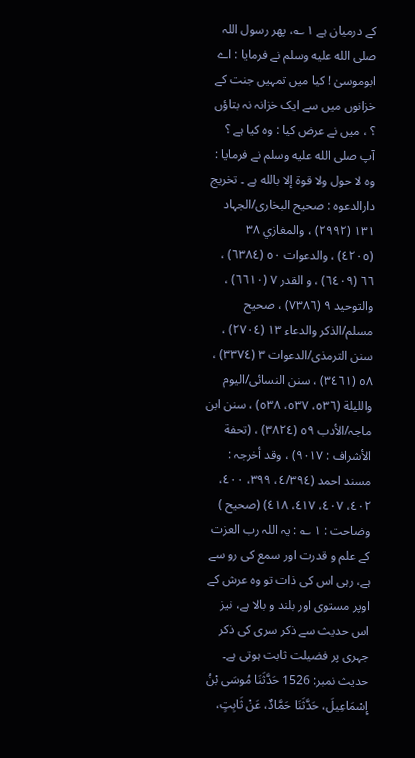کے درمیان ہے ١ ؎، پھر رسول اللہ صلى الله عليه وسلم نے فرمایا : اے ابوموسیٰ ! کیا میں تمہیں جنت کے خزانوں میں سے ایک خزانہ نہ بتاؤں ؟ ، میں نے عرض کیا : وہ کیا ہے ؟ آپ صلى الله عليه وسلم نے فرمایا : وہ لا حول ولا قوة إلا بالله ہے ۔ تخریج دارالدعوہ : صحیح البخاری/الجہاد ١٣١ (٢٩٩٢) ، والمغازي ٣٨ (٤٢٠٥) ، والدعوات ٥٠ (٦٣٨٤) ، ٦٦ (٦٤٠٩) ، و القدر ٧ (٦٦١٠) ، والتوحید ٩ (٧٣٨٦) ، صحیح مسلم/الذکر والدعاء ١٣ (٢٧٠٤) ، سنن الترمذی/الدعوات ٣ (٣٣٧٤) ، ٥٨ (٣٤٦١) ، سنن النسائی/الیوم واللیلة (٥٣٦، ٥٣٧، ٥٣٨) ، سنن ابن ماجہ/الأدب ٥٩ (٣٨٢٤) ، (تحفة الأشراف : ٩٠١٧) ، وقد أخرجہ : مسند احمد (٤/٣٩٤، ٣٩٩، ٤٠٠، ٤٠٢، ٤٠٧، ٤١٧، ٤١٨) (صحیح ) وضاحت : ١ ؎ : یہ اللہ رب العزت کے علم و قدرت اور سمع کی رو سے ہے، رہی اس کی ذات تو وہ عرش کے اوپر مستوی اور بلند و بالا ہے، نیز اس حدیث سے ذکر سری کی ذکر جہری پر فضیلت ثابت ہوتی ہے۔
حدیث نمبر: 1526 حَدَّثَنَا مُوسَى بْنُ إِسْمَاعِيلَ، حَدَّثَنَا حَمَّادٌ، عَنْ ثَابِتٍ،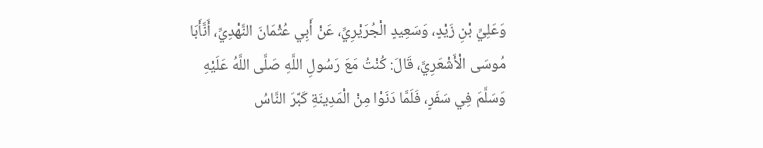وَعَلِيِّ بْنِ زَيْدٍ، وَسَعِيدٍ الْجُرَيْرِيِّ، عَنْ أَبِي عُثْمَانَ النَّهْدِيِّ، أَنَّأَبَا مُوسَى الْأَشْعَرِيَّ، قَالَ: كُنْتُ مَعَ رَسُولِ اللَّهِ صَلَّى اللَّهُ عَلَيْهِ وَسَلَّمَ فِي سَفَرٍ، فَلَمَّا دَنَوْا مِنْ الْمَدِينَةِ كَبَّرَ النَّاسُ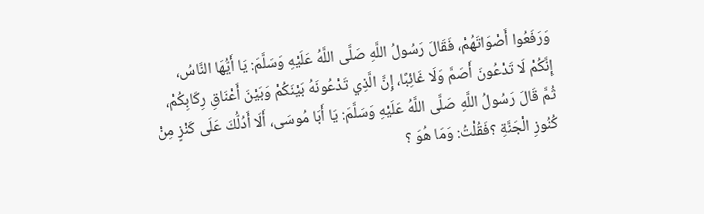وَرَفَعُوا أَصْوَاتَهُمْ، فَقَالَ رَسُولُ اللَّهِ صَلَّى اللَّهُ عَلَيْهِ وَسَلَّمَ: يَا أَيُّهَا النَّاسُ، إِنَّكُمْ لَا تَدْعُونَ أَصَمَّ وَلَا غَائِبًا، إِنَّ الَّذِي تَدْعُونَهُ بَيْنَكُمْ وَبَيْنَ أَعْنَاقِ رِكَابِكُمْ، ثُمَّ قَالَ رَسُولُ اللَّهِ صَلَّى اللَّهُ عَلَيْهِ وَسَلَّمَ: يَا أَبَا مُوسَى، أَلَا أَدُلُّكَ عَلَى كَنْزٍ مِنْ كُنُوزِ الْجَنَّةِ ؟فَقُلْتُ: وَمَا هُوَ ؟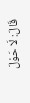قَالَ: لَا حَوْلَ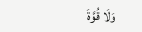وَلَا قُوَّةَ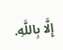إِلَّا بِاللَّهِ.